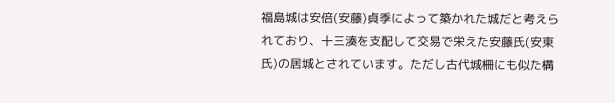福島城は安倍(安藤)貞季によって築かれた城だと考えられており、十三湊を支配して交易で栄えた安藤氏(安東氏)の居城とされています。ただし古代城柵にも似た構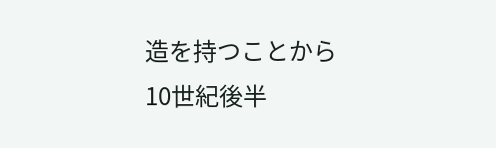造を持つことから10世紀後半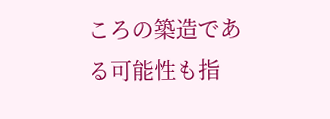ころの築造である可能性も指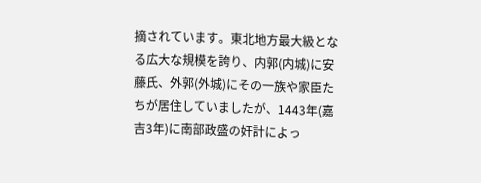摘されています。東北地方最大級となる広大な規模を誇り、内郭(内城)に安藤氏、外郭(外城)にその一族や家臣たちが居住していましたが、1443年(嘉吉3年)に南部政盛の奸計によっ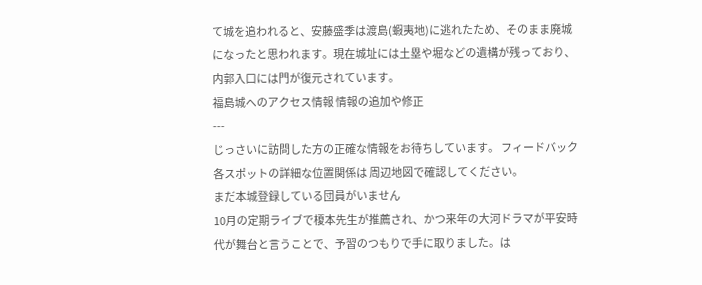て城を追われると、安藤盛季は渡島(蝦夷地)に逃れたため、そのまま廃城になったと思われます。現在城址には土塁や堀などの遺構が残っており、内郭入口には門が復元されています。
福島城へのアクセス情報 情報の追加や修正
---
じっさいに訪問した方の正確な情報をお待ちしています。 フィードバック
各スポットの詳細な位置関係は 周辺地図で確認してください。
まだ本城登録している団員がいません
10月の定期ライブで榎本先生が推薦され、かつ来年の大河ドラマが平安時代が舞台と言うことで、予習のつもりで手に取りました。は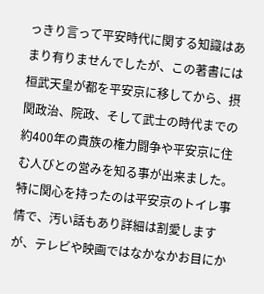っきり言って平安時代に関する知識はあまり有りませんでしたが、この著書には桓武天皇が都を平安京に移してから、摂関政治、院政、そして武士の時代までの約400年の貴族の権力闘争や平安京に住む人びとの営みを知る事が出来ました。特に関心を持ったのは平安京のトイレ事情で、汚い話もあり詳細は割愛しますが、テレビや映画ではなかなかお目にか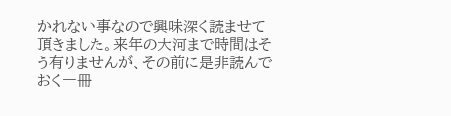かれない事なので興味深く読ませて頂きました。来年の大河まで時間はそう有りませんが、その前に是非読んでおく一冊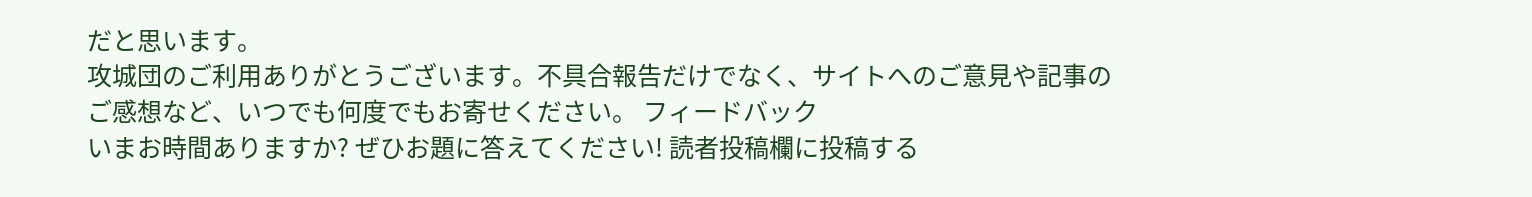だと思います。
攻城団のご利用ありがとうございます。不具合報告だけでなく、サイトへのご意見や記事のご感想など、いつでも何度でもお寄せください。 フィードバック
いまお時間ありますか? ぜひお題に答えてください! 読者投稿欄に投稿する